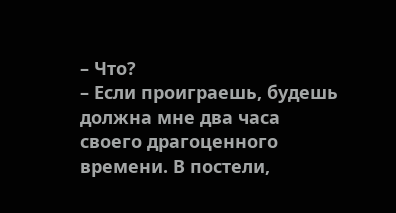– Что?
– Если проиграешь, будешь должна мне два часа своего драгоценного времени. В постели,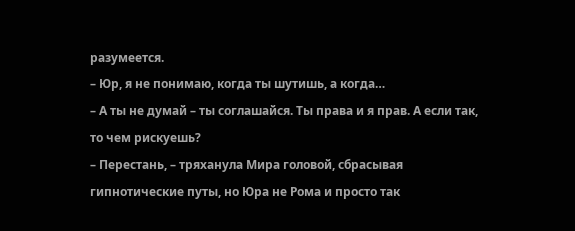разумеется.
– Юр, я не понимаю, когда ты шутишь, а когда…
– А ты не думай – ты соглашайся. Ты права и я прав. А если так, то чем рискуешь?
– Перестань, – тряханула Мира головой, сбрасывая гипнотические путы, но Юра не Рома и просто так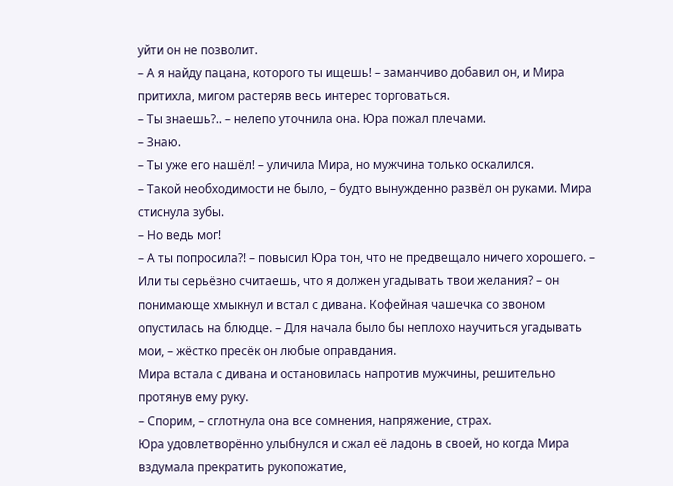уйти он не позволит.
– А я найду пацана, которого ты ищешь! – заманчиво добавил он, и Мира притихла, мигом растеряв весь интерес торговаться.
– Ты знаешь?.. – нелепо уточнила она. Юра пожал плечами.
– Знаю.
– Ты уже его нашёл! – уличила Мира, но мужчина только оскалился.
– Такой необходимости не было, – будто вынужденно развёл он руками. Мира стиснула зубы.
– Но ведь мог!
– А ты попросила?! – повысил Юра тон, что не предвещало ничего хорошего. – Или ты серьёзно считаешь, что я должен угадывать твои желания? – он понимающе хмыкнул и встал с дивана. Кофейная чашечка со звоном опустилась на блюдце. – Для начала было бы неплохо научиться угадывать мои, – жёстко пресёк он любые оправдания.
Мира встала с дивана и остановилась напротив мужчины, решительно протянув ему руку.
– Спорим, – сглотнула она все сомнения, напряжение, страх.
Юра удовлетворённо улыбнулся и сжал её ладонь в своей, но когда Мира вздумала прекратить рукопожатие,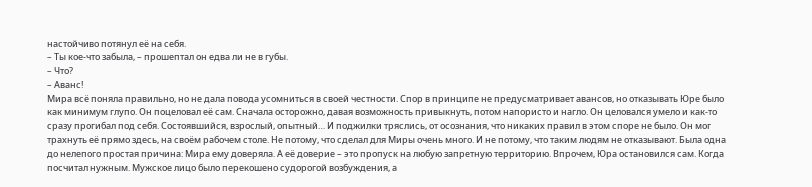настойчиво потянул её на себя.
– Ты кое-что забыла, – прошептал он едва ли не в губы.
– Что?
– Аванс!
Мира всё поняла правильно, но не дала повода усомниться в своей честности. Спор в принципе не предусматривает авансов, но отказывать Юре было как минимум глупо. Он поцеловал её сам. Сначала осторожно, давая возможность привыкнуть, потом напористо и нагло. Он целовался умело и как-то сразу прогибал под себя. Состоявшийся, взрослый, опытный… И поджилки тряслись, от осознания, что никаких правил в этом споре не было. Он мог трахнуть её прямо здесь, на своём рабочем столе. Не потому, что сделал для Миры очень много. И не потому, что таким людям не отказывают. Была одна до нелепого простая причина: Мира ему доверяла. А её доверие – это пропуск на любую запретную территорию. Впрочем, Юра остановился сам. Когда посчитал нужным. Мужское лицо было перекошено судорогой возбуждения, а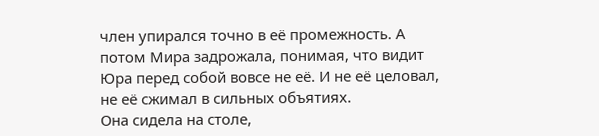член упирался точно в её промежность. А потом Мира задрожала, понимая, что видит Юра перед собой вовсе не её. И не её целовал, не её сжимал в сильных объятиях.
Она сидела на столе,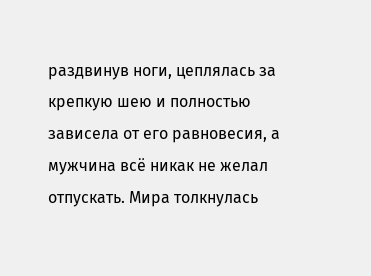раздвинув ноги, цеплялась за крепкую шею и полностью зависела от его равновесия, а мужчина всё никак не желал отпускать. Мира толкнулась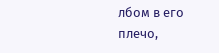лбом в его плечо,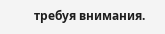требуя внимания.